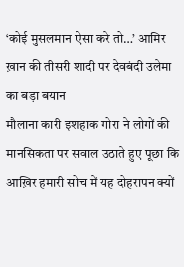‘कोई मुसलमान ऐसा करे तो…’ आमिर ख़ान की तीसरी शादी पर देवबंदी उलेमा का बड़ा बयान
मौलाना कारी इशहाक गोरा ने लोगों की मानसिकता पर सवाल उठाते हुए पूछा कि आख़िर हमारी सोच में यह दोहरापन क्यों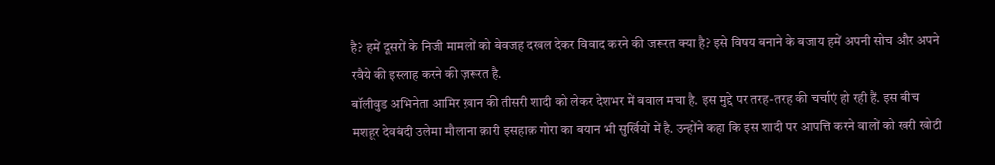है? हमें दूसरों के निजी मामलों को बेवजह दखल देकर विवाद करने की जरूरत क्या है? इसे विषय बनाने के बजाय हमें अपनी सोच और अपने रवैये की इस्लाह करने की ज़रूरत है.
बॉलीवुड अभिनेता आमिर ख़ान की तीसरी शादी को लेकर देशभर में बवाल मचा है. इस मुद्दे पर तरह-तरह की चर्चाएं हो रही हैं. इस बीच मशहूर देवबंदी उलेमा मौलाना क़ारी इसहाक़ गोरा का बयान भी सुर्खियों में है. उन्होंने कहा कि इस शादी पर आपत्ति करने वालों को खरी खोटी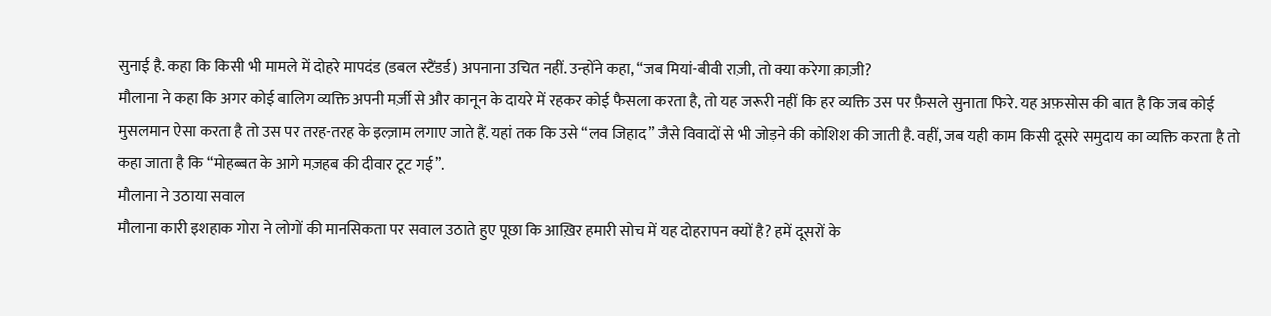सुनाई है. कहा कि किसी भी मामले में दोहरे मापदंड (डबल स्टैंडर्ड) अपनाना उचित नहीं. उन्होंने कहा, “जब मियां-बीवी राज़ी, तो क्या करेगा क़ाज़ी?
मौलाना ने कहा कि अगर कोई बालिग व्यक्ति अपनी मर्ज़ी से और कानून के दायरे में रहकर कोई फैसला करता है, तो यह जरूरी नहीं कि हर व्यक्ति उस पर फ़ैसले सुनाता फिरे. यह अफ़सोस की बात है कि जब कोई मुसलमान ऐसा करता है तो उस पर तरह-तरह के इल्ज़ाम लगाए जाते हैं. यहां तक कि उसे “लव जिहाद” जैसे विवादों से भी जोड़ने की कोशिश की जाती है. वहीं, जब यही काम किसी दूसरे समुदाय का व्यक्ति करता है तो कहा जाता है कि “मोहब्बत के आगे मज़हब की दीवार टूट गई”.
मौलाना ने उठाया सवाल
मौलाना कारी इशहाक गोरा ने लोगों की मानसिकता पर सवाल उठाते हुए पूछा कि आख़िर हमारी सोच में यह दोहरापन क्यों है? हमें दूसरों के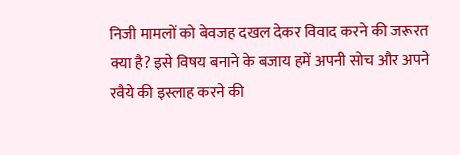निजी मामलों को बेवजह दखल देकर विवाद करने की जरूरत क्या है? इसे विषय बनाने के बजाय हमें अपनी सोच और अपने रवैये की इस्लाह करने की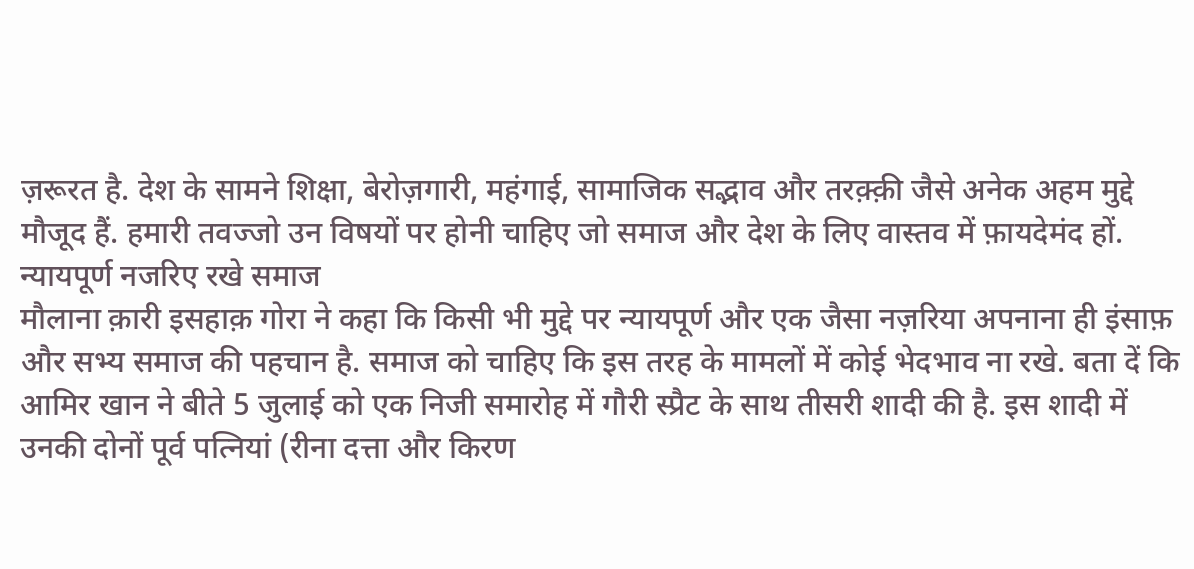ज़रूरत है. देश के सामने शिक्षा, बेरोज़गारी, महंगाई, सामाजिक सद्भाव और तरक़्क़ी जैसे अनेक अहम मुद्दे मौजूद हैं. हमारी तवज्जो उन विषयों पर होनी चाहिए जो समाज और देश के लिए वास्तव में फ़ायदेमंद हों.
न्यायपूर्ण नजरिए रखे समाज
मौलाना क़ारी इसहाक़ गोरा ने कहा कि किसी भी मुद्दे पर न्यायपूर्ण और एक जैसा नज़रिया अपनाना ही इंसाफ़ और सभ्य समाज की पहचान है. समाज को चाहिए कि इस तरह के मामलों में कोई भेदभाव ना रखे. बता दें कि आमिर खान ने बीते 5 जुलाई को एक निजी समारोह में गौरी स्प्रैट के साथ तीसरी शादी की है. इस शादी में उनकी दोनों पूर्व पत्नियां (रीना दत्ता और किरण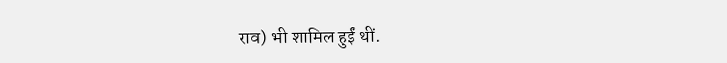राव) भी शामिल हुईं थीं.